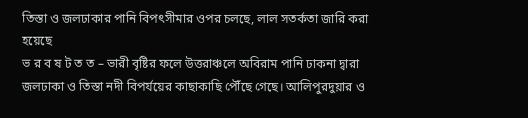তিস্তা ও জলঢাকার পানি বিপৎসীমার ওপর চলছে, লাল সতর্কতা জারি করা হয়েছে
ভ র ব ষ ট ত ত – ভারী বৃষ্টির ফলে উত্তরাঞ্চলে অবিরাম পানি ঢাকনা দ্বারা জলঢাকা ও তিস্তা নদী বিপর্যয়ের কাছাকাছি পৌঁছে গেছে। আলিপুরদুয়ার ও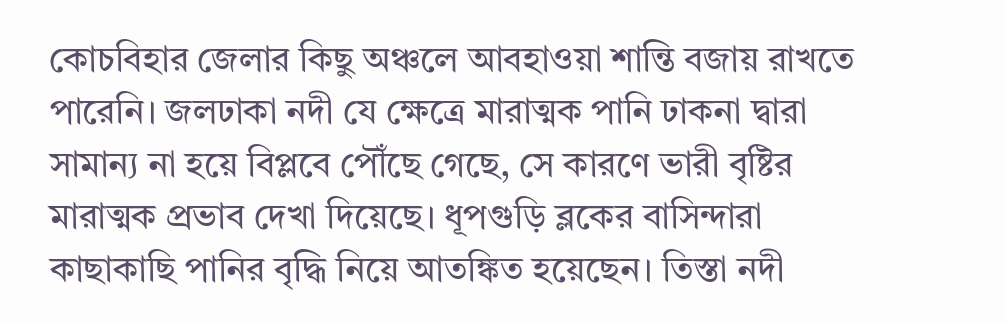কোচবিহার জেলার কিছু অঞ্চলে আবহাওয়া শান্তি বজায় রাখতে পারেনি। জলঢাকা নদী যে ক্ষেত্রে মারাত্মক পানি ঢাকনা দ্বারা সামান্য না হয়ে বিপ্লবে পৌঁছে গেছে, সে কারণে ভারী বৃষ্টির মারাত্মক প্রভাব দেখা দিয়েছে। ধূপগুড়ি ব্লকের বাসিন্দারা কাছাকাছি পানির বৃদ্ধি নিয়ে আতঙ্কিত হয়েছেন। তিস্তা নদী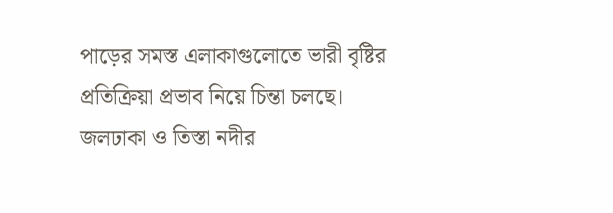পাড়ের সমস্ত এলাকাগুলোতে ভারী বৃষ্টির প্রতিক্রিয়া প্রভাব নিয়ে চিন্তা চলছে।
জলঢাকা ও তিস্তা নদীর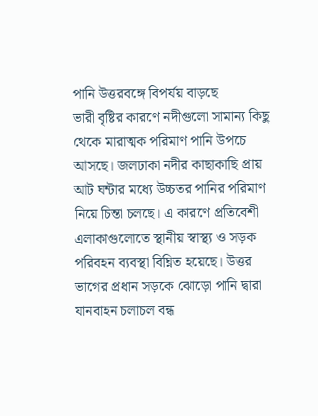পানি উত্তরবঙ্গে বিপর্যয় বাড়ছে
ভারী বৃষ্টির কারণে নদীগুলো সামান্য কিছু থেকে মারাত্মক পরিমাণ পানি উপচে আসছে। জলঢাকা নদীর কাছাকাছি প্রায় আট ঘন্টার মধ্যে উচ্চতর পানির পরিমাণ নিয়ে চিন্তা চলছে। এ কারণে প্রতিবেশী এলাকাগুলোতে স্থানীয় স্বাস্থ্য ও সড়ক পরিবহন ব্যবস্থা বিঘ্নিত হয়েছে। উত্তর ভাগের প্রধান সড়কে ঝোড়ো পানি দ্বারা যানবাহন চলাচল বন্ধ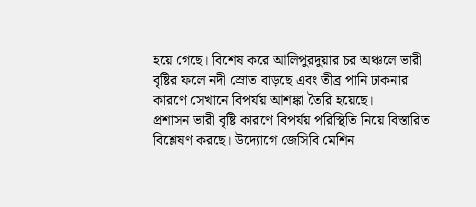হয়ে গেছে। বিশেষ করে আলিপুরদুয়ার চর অঞ্চলে ভারী বৃষ্টির ফলে নদী স্রোত বাড়ছে এবং তীব্র পানি ঢাকনার কারণে সেখানে বিপর্যয় আশঙ্কা তৈরি হয়েছে।
প্রশাসন ভারী বৃষ্টি কারণে বিপর্যয় পরিস্থিতি নিয়ে বিস্তারিত বিশ্লেষণ করছে। উদ্যোগে জেসিবি মেশিন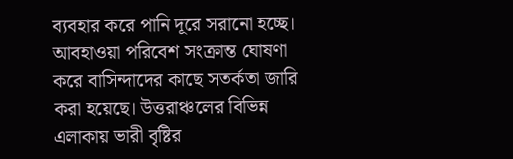ব্যবহার করে পানি দূরে সরানো হচ্ছে। আবহাওয়া পরিবেশ সংক্রান্ত ঘোষণা করে বাসিন্দাদের কাছে সতর্কতা জারি করা হয়েছে। উত্তরাঞ্চলের বিভিন্ন এলাকায় ভারী বৃষ্টির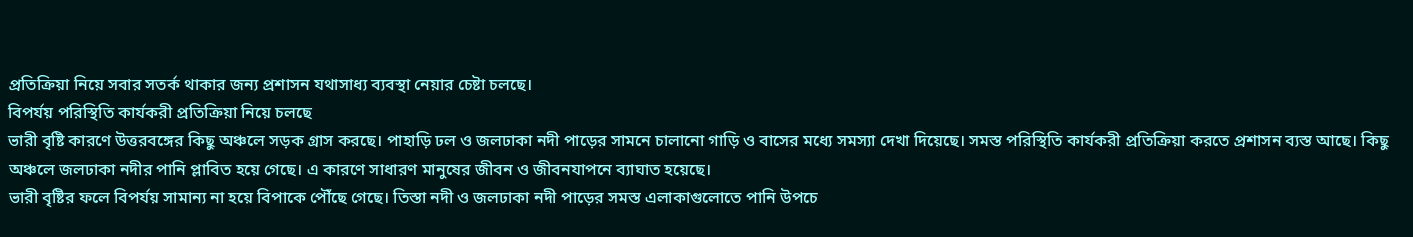প্রতিক্রিয়া নিয়ে সবার সতর্ক থাকার জন্য প্রশাসন যথাসাধ্য ব্যবস্থা নেয়ার চেষ্টা চলছে।
বিপর্যয় পরিস্থিতি কার্যকরী প্রতিক্রিয়া নিয়ে চলছে
ভারী বৃষ্টি কারণে উত্তরবঙ্গের কিছু অঞ্চলে সড়ক গ্রাস করছে। পাহাড়ি ঢল ও জলঢাকা নদী পাড়ের সামনে চালানো গাড়ি ও বাসের মধ্যে সমস্যা দেখা দিয়েছে। সমস্ত পরিস্থিতি কার্যকরী প্রতিক্রিয়া করতে প্রশাসন ব্যস্ত আছে। কিছু অঞ্চলে জলঢাকা নদীর পানি প্লাবিত হয়ে গেছে। এ কারণে সাধারণ মানুষের জীবন ও জীবনযাপনে ব্যাঘাত হয়েছে।
ভারী বৃষ্টির ফলে বিপর্যয় সামান্য না হয়ে বিপাকে পৌঁছে গেছে। তিস্তা নদী ও জলঢাকা নদী পাড়ের সমস্ত এলাকাগুলোতে পানি উপচে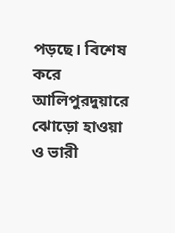পড়ছে। বিশেষ করে আলিপুরদুয়ারে ঝোড়ো হাওয়া ও ভারী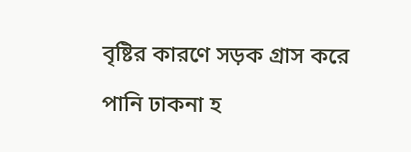বৃষ্টির কারণে সড়ক গ্রাস করে পানি ঢাকনা হ